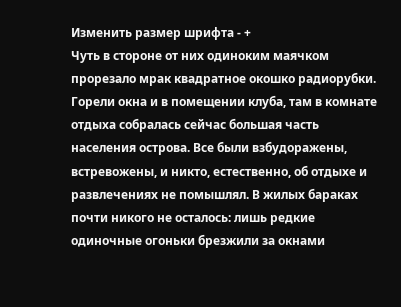Изменить размер шрифта - +
Чуть в стороне от них одиноким маячком прорезало мрак квадратное окошко радиорубки. Горели окна и в помещении клуба, там в комнате отдыха собралась сейчас большая часть населения острова. Все были взбудоражены, встревожены, и никто, естественно, об отдыхе и развлечениях не помышлял. В жилых бараках почти никого не осталось: лишь редкие одиночные огоньки брезжили за окнами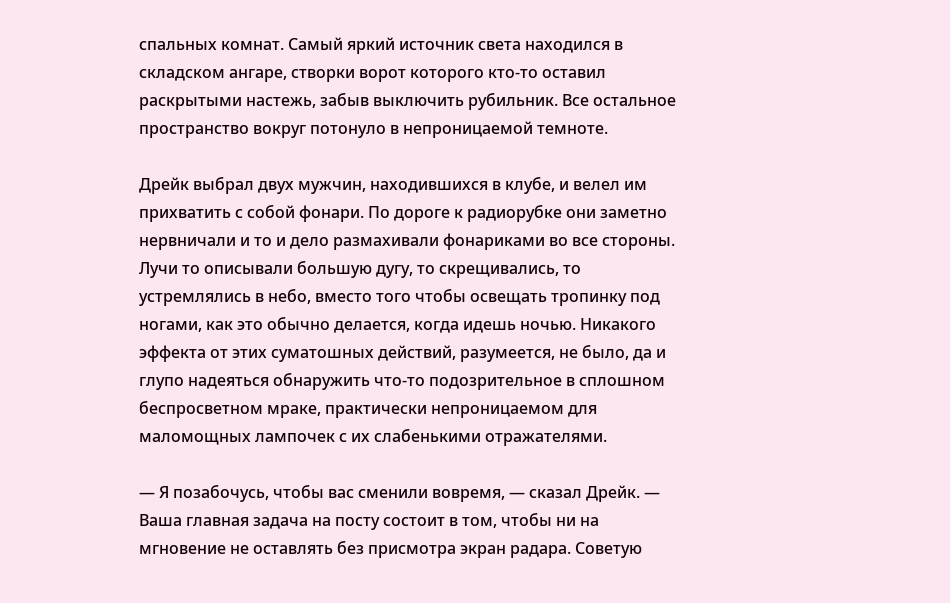спальных комнат. Самый яркий источник света находился в складском ангаре, створки ворот которого кто-то оставил раскрытыми настежь, забыв выключить рубильник. Все остальное пространство вокруг потонуло в непроницаемой темноте.

Дрейк выбрал двух мужчин, находившихся в клубе, и велел им прихватить с собой фонари. По дороге к радиорубке они заметно нервничали и то и дело размахивали фонариками во все стороны. Лучи то описывали большую дугу, то скрещивались, то устремлялись в небо, вместо того чтобы освещать тропинку под ногами, как это обычно делается, когда идешь ночью. Никакого эффекта от этих суматошных действий, разумеется, не было, да и глупо надеяться обнаружить что-то подозрительное в сплошном беспросветном мраке, практически непроницаемом для маломощных лампочек с их слабенькими отражателями.

— Я позабочусь, чтобы вас сменили вовремя, — сказал Дрейк. — Ваша главная задача на посту состоит в том, чтобы ни на мгновение не оставлять без присмотра экран радара. Советую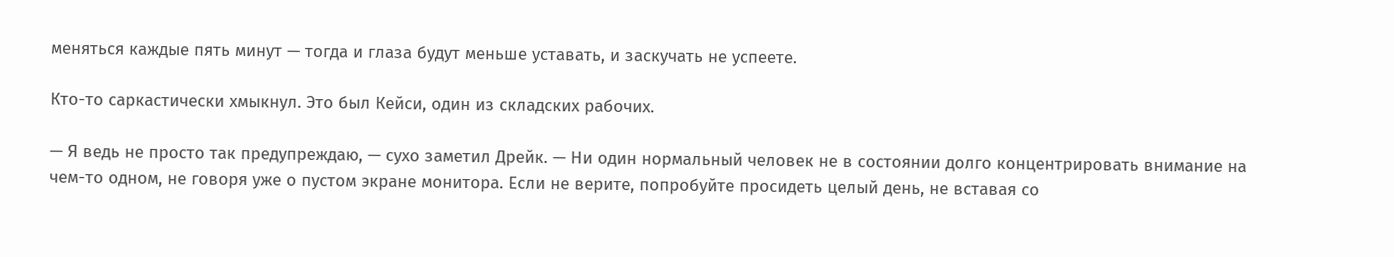меняться каждые пять минут — тогда и глаза будут меньше уставать, и заскучать не успеете.

Кто-то саркастически хмыкнул. Это был Кейси, один из складских рабочих.

— Я ведь не просто так предупреждаю, — сухо заметил Дрейк. — Ни один нормальный человек не в состоянии долго концентрировать внимание на чем-то одном, не говоря уже о пустом экране монитора. Если не верите, попробуйте просидеть целый день, не вставая со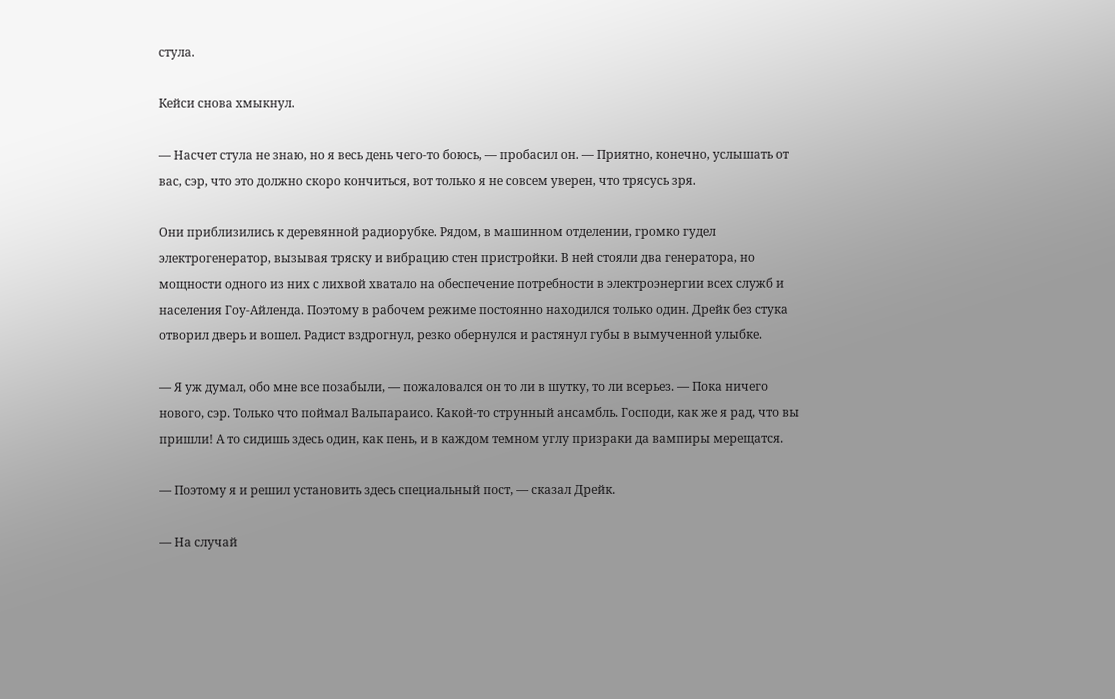стула.

Кейси снова хмыкнул.

— Насчет стула не знаю, но я весь день чего-то боюсь, — пробасил он. — Приятно, конечно, услышать от вас, сэр, что это должно скоро кончиться, вот только я не совсем уверен, что трясусь зря.

Они приблизились к деревянной радиорубке. Рядом, в машинном отделении, громко гудел электрогенератор, вызывая тряску и вибрацию стен пристройки. В ней стояли два генератора, но мощности одного из них с лихвой хватало на обеспечение потребности в электроэнергии всех служб и населения Гоу-Айленда. Поэтому в рабочем режиме постоянно находился только один. Дрейк без стука отворил дверь и вошел. Радист вздрогнул, резко обернулся и растянул губы в вымученной улыбке.

— Я уж думал, обо мне все позабыли, — пожаловался он то ли в шутку, то ли всерьез. — Пока ничего нового, сэр. Только что поймал Вальпараисо. Какой-то струнный ансамбль. Господи, как же я рад, что вы пришли! А то сидишь здесь один, как пень, и в каждом темном углу призраки да вампиры мерещатся.

— Поэтому я и решил установить здесь специальный пост, — сказал Дрейк.

— На случай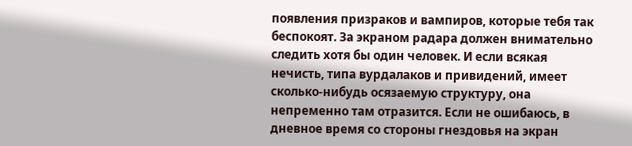появления призраков и вампиров, которые тебя так беспокоят. За экраном радара должен внимательно следить хотя бы один человек. И если всякая нечисть, типа вурдалаков и привидений, имеет сколько-нибудь осязаемую структуру, она непременно там отразится. Если не ошибаюсь, в дневное время со стороны гнездовья на экран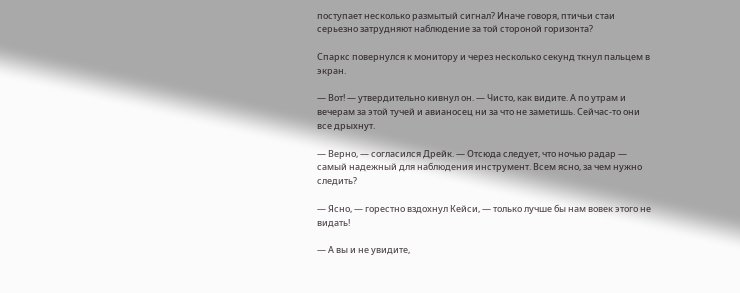поступает несколько размытый сигнал? Иначе говоря, птичьи стаи серьезно затрудняют наблюдение за той стороной горизонта?

Спаркс повернулся к монитору и через несколько секунд ткнул пальцем в экран.

— Вот! — утвердительно кивнул он. — Чисто, как видите. А по утрам и вечерам за этой тучей и авианосец ни за что не заметишь. Сейчас-то они все дрыхнут.

— Верно, — согласился Дрейк. — Отсюда следует, что ночью радар — самый надежный для наблюдения инструмент. Всем ясно, за чем нужно следить?

— Ясно, — горестно вздохнул Кейси, — только лучше бы нам вовек этого не видать!

— А вы и не увидите,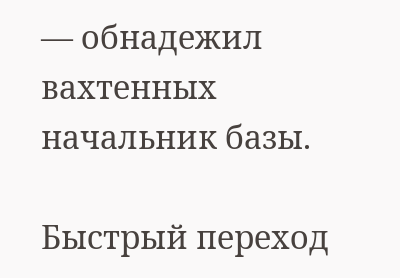— обнадежил вахтенных начальник базы.

Быстрый переход